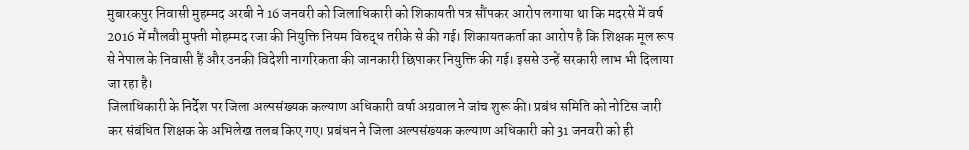मुबारकपुर निवासी मुहम्मद अरबी ने 16 जनवरी को जिलाधिकारी को शिकायती पत्र सौंपकर आरोप लगाया था कि मदरसे में वर्ष 2016 में मौलवी मुफ्ती मोहम्मद रजा की नियुक्ति नियम विरुद्ध तरीके से की गई। शिकायतकर्ता का आरोप है कि शिक्षक मूल रूप से नेपाल के निवासी हैं और उनकी विदेशी नागरिकता की जानकारी छिपाकर नियुक्ति की गई। इससे उन्हें सरकारी लाभ भी दिलाया जा रहा है।
जिलाधिकारी के निर्देश पर जिला अल्पसंख्यक कल्याण अधिकारी वर्षा अग्रवाल ने जांच शुरू की। प्रबंध समिति को नोटिस जारी कर संबंधित शिक्षक के अभिलेख तलब किए गए। प्रबंधन ने जिला अल्पसंख्यक कल्याण अधिकारी को 31 जनवरी को ही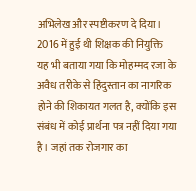अभिलेख और स्पष्टीकरण दे दिया।
2016 में हुई थी शिक्षक की नियुक्ति
यह भी बताया गया कि मोहम्मद रजा के अवैध तरीके से हिंदुस्तान का नागरिक होने की शिकायत गलत है, क्योंकि इस संबंध में कोई प्रार्थना पत्र नहीं दिया गया है। जहां तक रोजगार का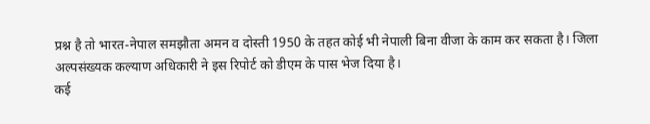प्रश्न है तो भारत-नेपाल समझौता अमन व दोस्ती 1950 के तहत कोई भी नेपाली बिना वीजा के काम कर सकता है। जिला अल्पसंख्यक कल्याण अधिकारी ने इस रिपोर्ट को डीएम के पास भेज दिया है।
कई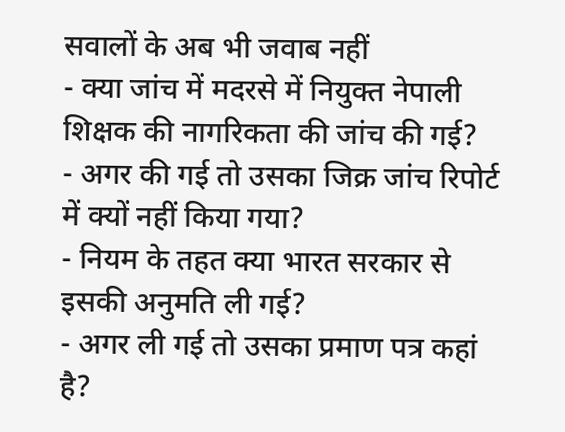सवालों के अब भी जवाब नहीं
- क्या जांच में मदरसे में नियुक्त नेपाली शिक्षक की नागरिकता की जांच की गई?
- अगर की गई तो उसका जिक्र जांच रिपोर्ट में क्यों नहीं किया गया?
- नियम के तहत क्या भारत सरकार से इसकी अनुमति ली गई?
- अगर ली गई तो उसका प्रमाण पत्र कहां है?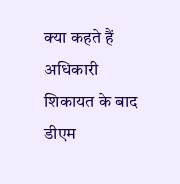क्या कहते हैं अधिकारी
शिकायत के बाद डीएम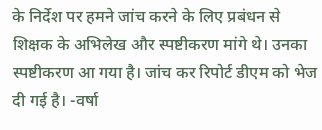के निर्देश पर हमने जांच करने के लिए प्रबंधन से शिक्षक के अभिलेख और स्पष्टीकरण मांगे थे। उनका स्पष्टीकरण आ गया है। जांच कर रिपोर्ट डीएम को भेज दी गई है। -वर्षा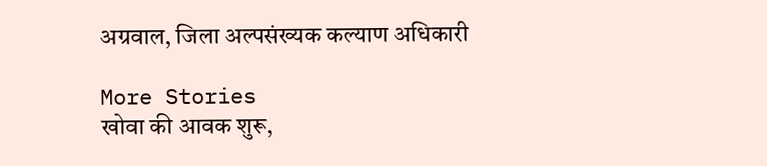अग्रवाल, जिला अल्पसंख्यक कल्याण अधिकारी

More Stories
खोवा की आवक शुरू,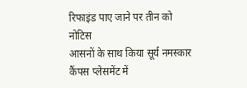रिफाइंड पाए जाने पर तीन को नोटिस
आसनों के साथ किया सूर्य नमस्कार
कैंपस प्लेसमेंट में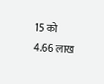15 को 4.66 लाख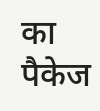का पैकेज